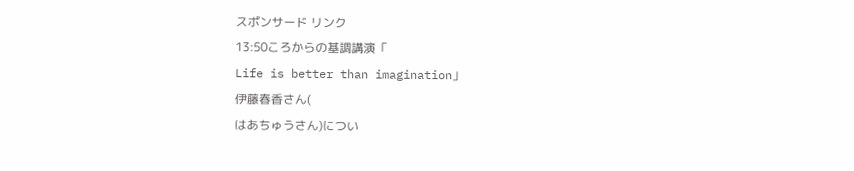スポンサード リンク
13:50ころからの基調講演「
Life is better than imagination」
伊藤春香さん(
はあちゅうさん)につい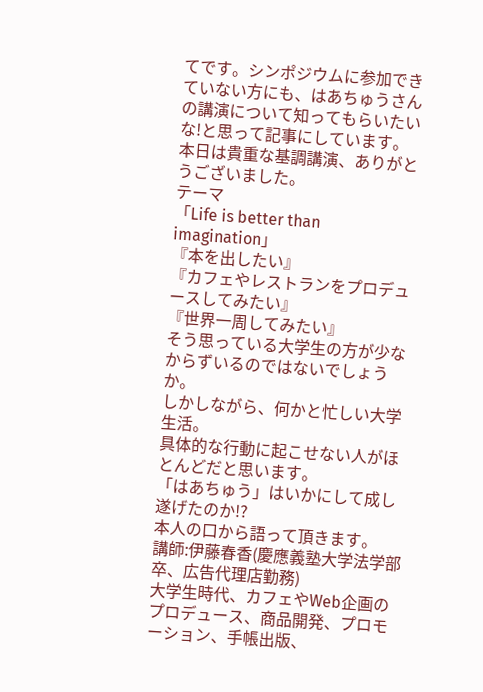てです。シンポジウムに参加できていない方にも、はあちゅうさんの講演について知ってもらいたいな!と思って記事にしています。
本日は貴重な基調講演、ありがとうございました。
テーマ
「Life is better than imagination」
『本を出したい』
『カフェやレストランをプロデュースしてみたい』
『世界一周してみたい』
そう思っている大学生の方が少なからずいるのではないでしょうか。
しかしながら、何かと忙しい大学生活。
具体的な行動に起こせない人がほとんどだと思います。
「はあちゅう」はいかにして成し遂げたのか!?
本人の口から語って頂きます。
講師:伊藤春香(慶應義塾大学法学部卒、広告代理店勤務)
大学生時代、カフェやWeb企画のプロデュース、商品開発、プロモーション、手帳出版、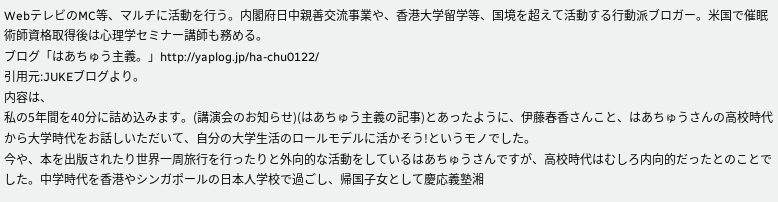WebテレビのMC等、マルチに活動を行う。内閣府日中親善交流事業や、香港大学留学等、国境を超えて活動する行動派ブロガー。米国で催眠術師資格取得後は心理学セミナー講師も務める。
ブログ「はあちゅう主義。」http://yaplog.jp/ha-chu0122/
引用元:JUKEブログより。
内容は、
私の5年間を40分に詰め込みます。(講演会のお知らせ)(はあちゅう主義の記事)とあったように、伊藤春香さんこと、はあちゅうさんの高校時代から大学時代をお話しいただいて、自分の大学生活のロールモデルに活かそう!というモノでした。
今や、本を出版されたり世界一周旅行を行ったりと外向的な活動をしているはあちゅうさんですが、高校時代はむしろ内向的だったとのことでした。中学時代を香港やシンガポールの日本人学校で過ごし、帰国子女として慶応義塾湘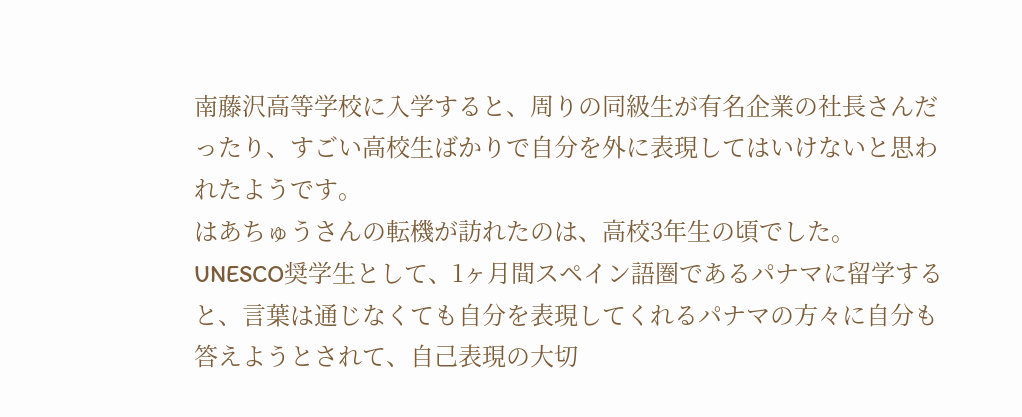南藤沢高等学校に入学すると、周りの同級生が有名企業の社長さんだったり、すごい高校生ばかりで自分を外に表現してはいけないと思われたようです。
はあちゅうさんの転機が訪れたのは、高校3年生の頃でした。
UNESCO奨学生として、1ヶ月間スペイン語圏であるパナマに留学すると、言葉は通じなくても自分を表現してくれるパナマの方々に自分も答えようとされて、自己表現の大切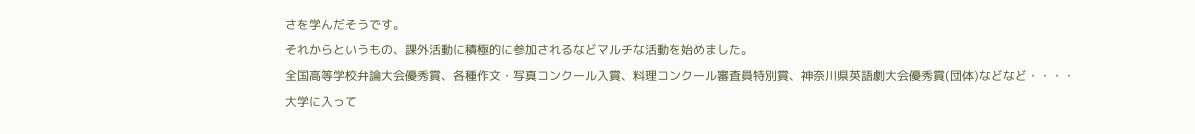さを学んだそうです。
それからというもの、課外活動に積極的に参加されるなどマルチな活動を始めました。
全国高等学校弁論大会優秀賞、各種作文・写真コンクール入賞、料理コンクール審査員特別賞、神奈川県英語劇大会優秀賞(団体)などなど・・・・
大学に入って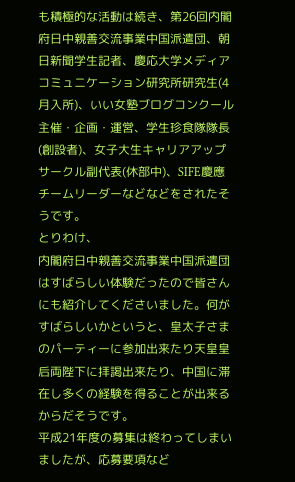も積極的な活動は続き、第26回内閣府日中親善交流事業中国派遣団、朝日新聞学生記者、慶応大学メディアコミュニケーション研究所研究生(4月入所)、いい女塾ブログコンクール主催・企画・運営、学生珍食隊隊長(創設者)、女子大生キャリアアップサークル副代表(休部中)、SIFE慶應チームリーダーなどなどをされたそうです。
とりわけ、
内閣府日中親善交流事業中国派遣団はすばらしい体験だったので皆さんにも紹介してくださいました。何がすばらしいかというと、皇太子さまのパーティーに参加出来たり天皇皇后両陛下に拝謁出来たり、中国に滞在し多くの経験を得ることが出来るからだそうです。
平成21年度の募集は終わってしまいましたが、応募要項など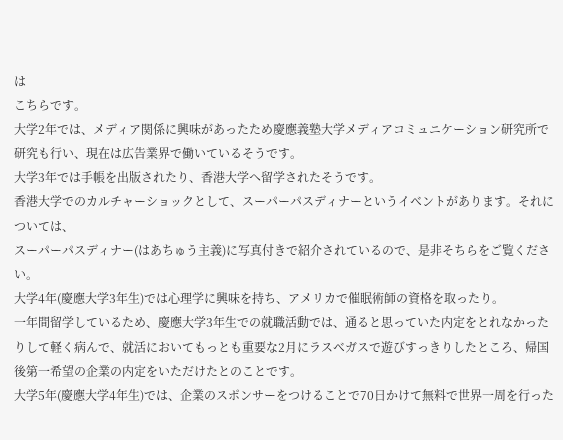は
こちらです。
大学2年では、メディア関係に興味があったため慶應義塾大学メディアコミュニケーション研究所で研究も行い、現在は広告業界で働いているそうです。
大学3年では手帳を出版されたり、香港大学へ留学されたそうです。
香港大学でのカルチャーショックとして、スーパーパスディナーというイベントがあります。それについては、
スーパーパスディナー(はあちゅう主義)に写真付きで紹介されているので、是非そちらをご覧ください。
大学4年(慶應大学3年生)では心理学に興味を持ち、アメリカで催眠術師の資格を取ったり。
一年間留学しているため、慶應大学3年生での就職活動では、通ると思っていた内定をとれなかったりして軽く病んで、就活においてもっとも重要な2月にラスベガスで遊びすっきりしたところ、帰国後第一希望の企業の内定をいただけたとのことです。
大学5年(慶應大学4年生)では、企業のスポンサーをつけることで70日かけて無料で世界一周を行った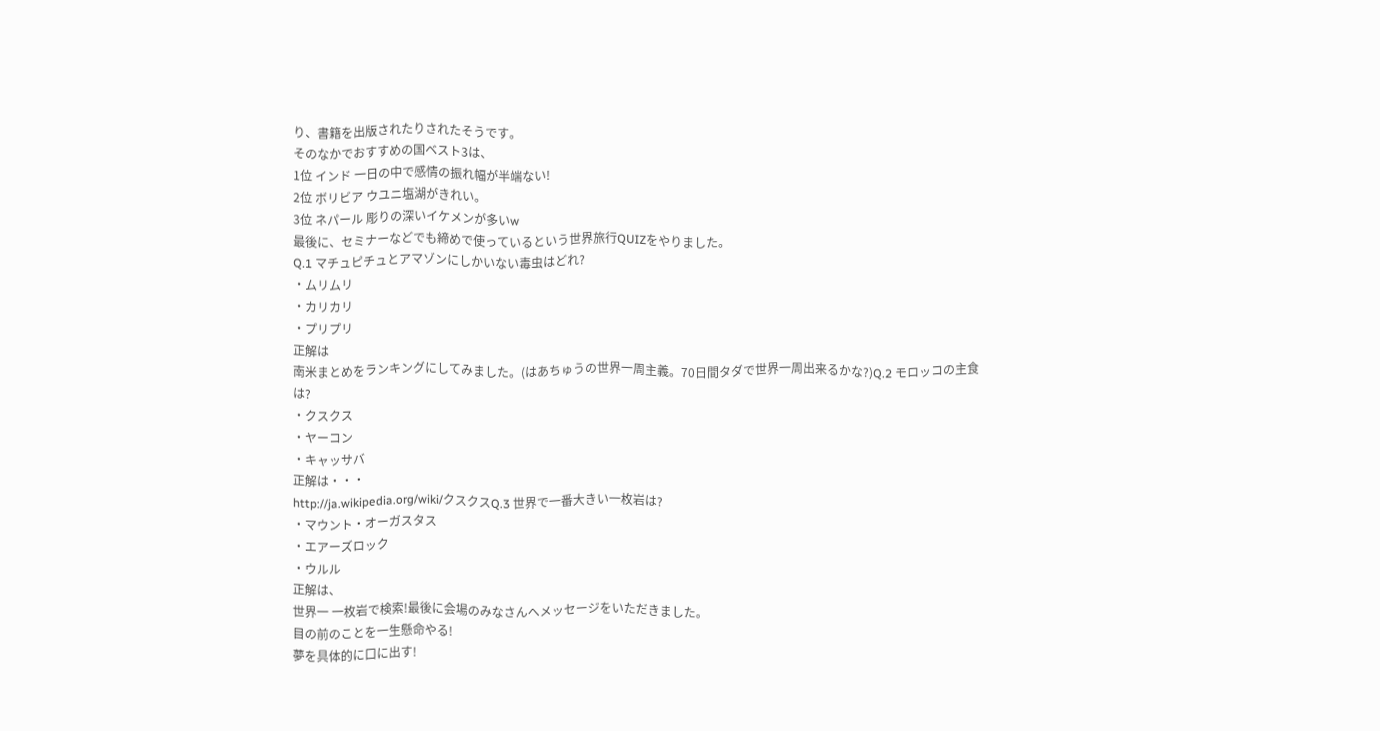り、書籍を出版されたりされたそうです。
そのなかでおすすめの国ベスト3は、
1位 インド 一日の中で感情の振れ幅が半端ない!
2位 ボリビア ウユニ塩湖がきれい。
3位 ネパール 彫りの深いイケメンが多いw
最後に、セミナーなどでも締めで使っているという世界旅行QUIZをやりました。
Q.1 マチュピチュとアマゾンにしかいない毒虫はどれ?
・ムリムリ
・カリカリ
・プリプリ
正解は
南米まとめをランキングにしてみました。(はあちゅうの世界一周主義。70日間タダで世界一周出来るかな?)Q.2 モロッコの主食は?
・クスクス
・ヤーコン
・キャッサバ
正解は・・・
http://ja.wikipedia.org/wiki/クスクスQ.3 世界で一番大きい一枚岩は?
・マウント・オーガスタス
・エアーズロック
・ウルル
正解は、
世界一 一枚岩で検索!最後に会場のみなさんへメッセージをいただきました。
目の前のことを一生懸命やる!
夢を具体的に口に出す!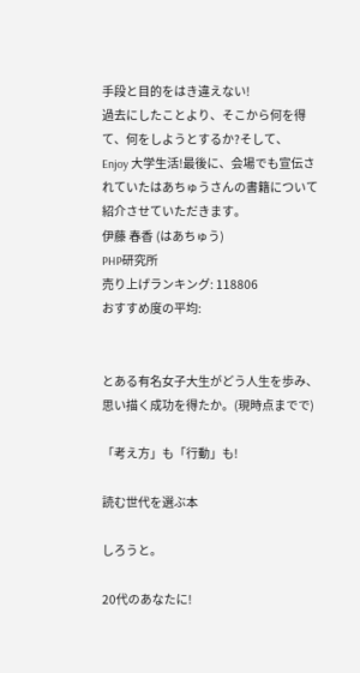手段と目的をはき違えない!
過去にしたことより、そこから何を得て、何をしようとするか?そして、
Enjoy 大学生活!最後に、会場でも宣伝されていたはあちゅうさんの書籍について紹介させていただきます。
伊藤 春香 (はあちゅう)
PHP研究所
売り上げランキング: 118806
おすすめ度の平均:


とある有名女子大生がどう人生を歩み、思い描く成功を得たか。(現時点までで)

「考え方」も「行動」も!

読む世代を選ぶ本

しろうと。

20代のあなたに!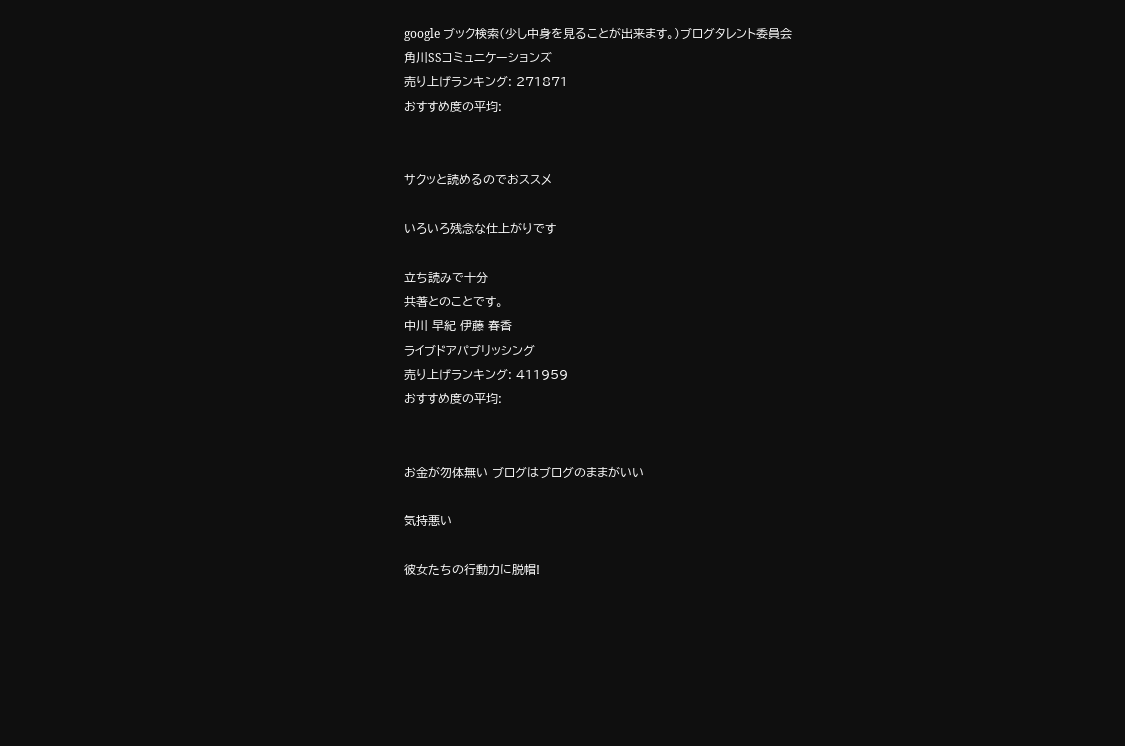google ブック検索(少し中身を見ることが出来ます。)ブログタレント委員会
角川SSコミュニケーションズ
売り上げランキング: 271871
おすすめ度の平均:


サクッと読めるのでおススメ

いろいろ残念な仕上がりです

立ち読みで十分
共著とのことです。
中川 早紀 伊藤 春香
ライブドアパブリッシング
売り上げランキング: 411959
おすすめ度の平均:


お金が勿体無い ブログはブログのままがいい

気持悪い

彼女たちの行動力に脱帽!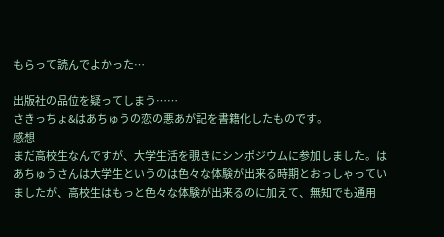もらって読んでよかった…

出版社の品位を疑ってしまう……
さきっちょ&はあちゅうの恋の悪あが記を書籍化したものです。
感想
まだ高校生なんですが、大学生活を覗きにシンポジウムに参加しました。はあちゅうさんは大学生というのは色々な体験が出来る時期とおっしゃっていましたが、高校生はもっと色々な体験が出来るのに加えて、無知でも通用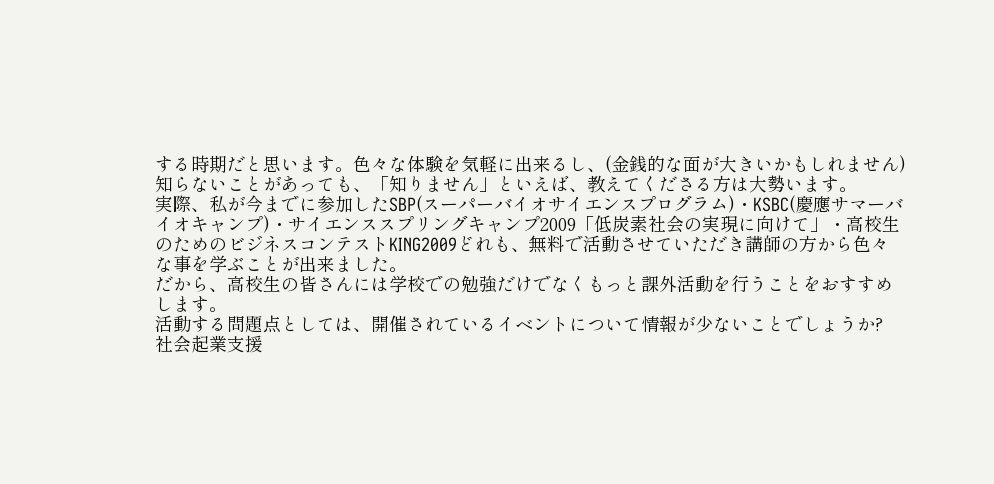する時期だと思います。色々な体験を気軽に出来るし、(金銭的な面が大きいかもしれません)知らないことがあっても、「知りません」といえば、教えてくださる方は大勢います。
実際、私が今までに参加したSBP(スーパーバイオサイエンスプログラム)・KSBC(慶應サマーバイオキャンプ)・サイエンススプリングキャンプ2009「低炭素社会の実現に向けて」・高校生のためのビジネスコンテストKING2009どれも、無料で活動させていただき講師の方から色々な事を学ぶことが出来ました。
だから、高校生の皆さんには学校での勉強だけでなくもっと課外活動を行うことをおすすめします。
活動する問題点としては、開催されているイベントについて情報が少ないことでしょうか?
社会起業支援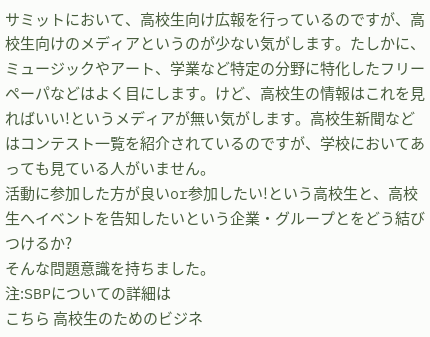サミットにおいて、高校生向け広報を行っているのですが、高校生向けのメディアというのが少ない気がします。たしかに、ミュージックやアート、学業など特定の分野に特化したフリーペーパなどはよく目にします。けど、高校生の情報はこれを見ればいい!というメディアが無い気がします。高校生新聞などはコンテスト一覧を紹介されているのですが、学校においてあっても見ている人がいません。
活動に参加した方が良いor参加したい!という高校生と、高校生へイベントを告知したいという企業・グループとをどう結びつけるか?
そんな問題意識を持ちました。
注:SBPについての詳細は
こちら 高校生のためのビジネ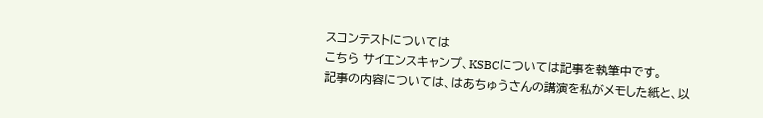スコンテストについては
こちら サイエンスキャンプ、KSBCについては記事を執筆中です。
記事の内容については、はあちゅうさんの講演を私がメモした紙と、以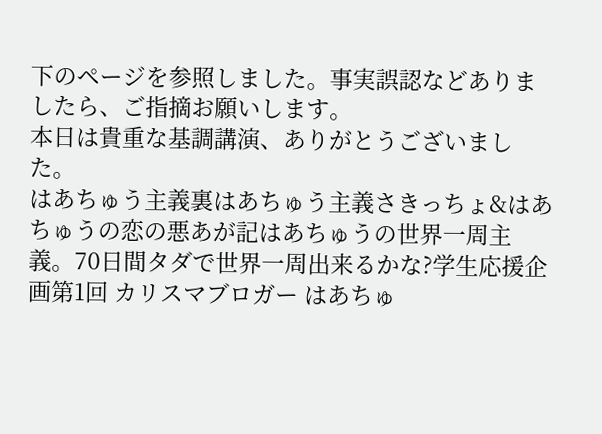下のページを参照しました。事実誤認などありましたら、ご指摘お願いします。
本日は貴重な基調講演、ありがとうございました。
はあちゅう主義裏はあちゅう主義さきっちょ&はあちゅうの恋の悪あが記はあちゅうの世界一周主義。70日間タダで世界一周出来るかな?学生応援企画第1回 カリスマブロガー はあちゅ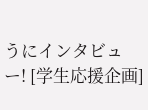うにインタビュー! [学生応援企画]